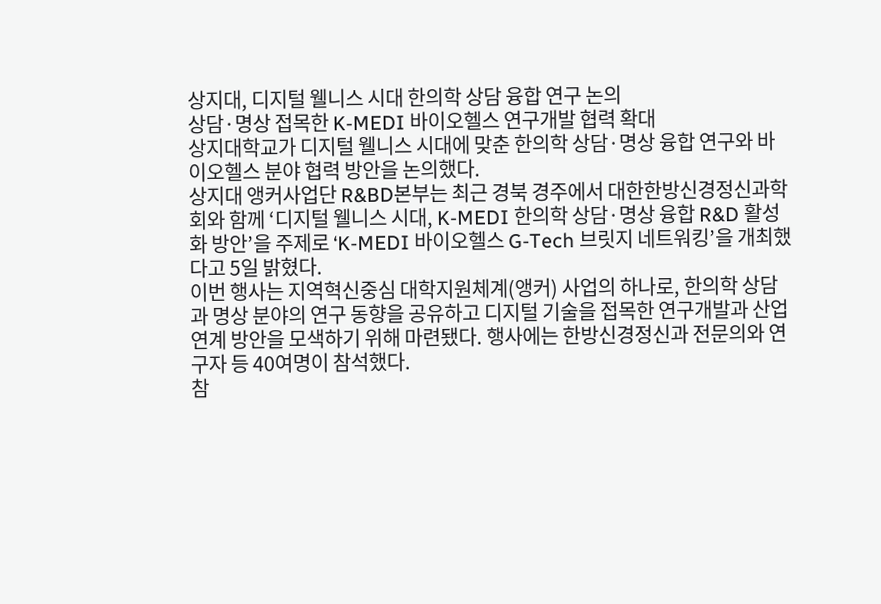상지대, 디지털 웰니스 시대 한의학 상담 융합 연구 논의
상담·명상 접목한 K-MEDI 바이오헬스 연구개발 협력 확대
상지대학교가 디지털 웰니스 시대에 맞춘 한의학 상담·명상 융합 연구와 바이오헬스 분야 협력 방안을 논의했다.
상지대 앵커사업단 R&BD본부는 최근 경북 경주에서 대한한방신경정신과학회와 함께 ‘디지털 웰니스 시대, K-MEDI 한의학 상담·명상 융합 R&D 활성화 방안’을 주제로 ‘K-MEDI 바이오헬스 G-Tech 브릿지 네트워킹’을 개최했다고 5일 밝혔다.
이번 행사는 지역혁신중심 대학지원체계(앵커) 사업의 하나로, 한의학 상담과 명상 분야의 연구 동향을 공유하고 디지털 기술을 접목한 연구개발과 산업 연계 방안을 모색하기 위해 마련됐다. 행사에는 한방신경정신과 전문의와 연구자 등 40여명이 참석했다.
참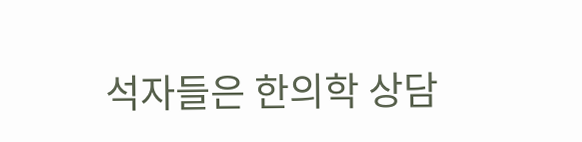석자들은 한의학 상담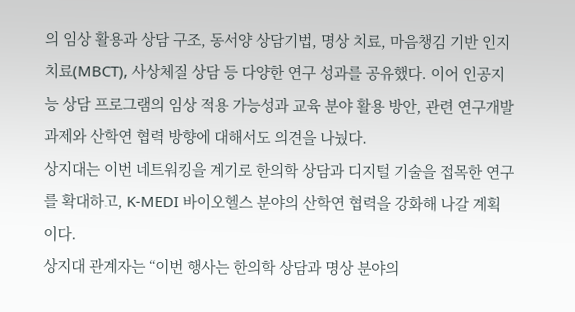의 임상 활용과 상담 구조, 동서양 상담기법, 명상 치료, 마음챙김 기반 인지치료(MBCT), 사상체질 상담 등 다양한 연구 성과를 공유했다. 이어 인공지능 상담 프로그램의 임상 적용 가능성과 교육 분야 활용 방안, 관련 연구개발 과제와 산학연 협력 방향에 대해서도 의견을 나눴다.
상지대는 이번 네트워킹을 계기로 한의학 상담과 디지털 기술을 접목한 연구를 확대하고, K-MEDI 바이오헬스 분야의 산학연 협력을 강화해 나갈 계획이다.
상지대 관계자는 “이번 행사는 한의학 상담과 명상 분야의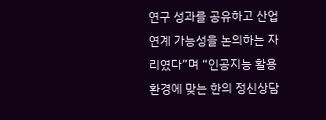연구 성과를 공유하고 산업 연계 가능성을 논의하는 자리였다”며 “인공지능 활용 환경에 맞는 한의 정신상담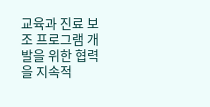교육과 진료 보조 프로그램 개발을 위한 협력을 지속적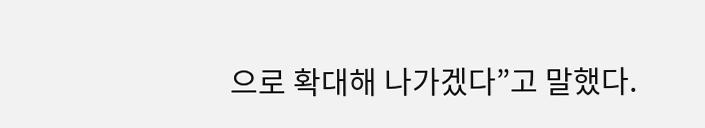으로 확대해 나가겠다”고 말했다.